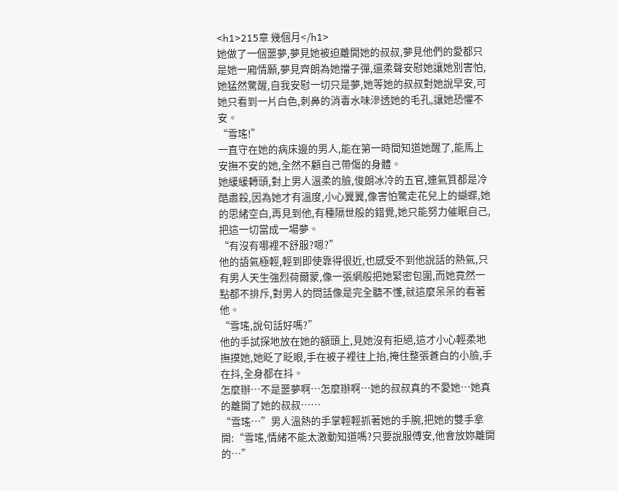<h1>215章 幾個月</h1>
她做了一個噩夢,夢見她被迫離開她的叔叔,夢見他們的愛都只是她一廂情願,夢見齊朗為她擋子彈,還柔聲安慰她讓她別害怕,她猛然驚醒,自我安慰一切只是夢,她等她的叔叔對她說早安,可她只看到一片白色,刺鼻的消毒水味滲透她的毛孔,讓她恐懼不安。
“雪瑤!”
一直守在她的病床邊的男人,能在第一時間知道她醒了,能馬上安撫不安的她,全然不顧自己帶傷的身體。
她緩緩轉頭,對上男人溫柔的臉,俊朗冰冷的五官,連氣質都是冷酷肅殺,因為她才有溫度,小心翼翼,像害怕驚走花兒上的蝴蝶,她的思緒空白,再見到他,有種隔世般的錯覺,她只能努力催眠自己,把這一切當成一場夢。
“有沒有哪裡不舒服?嗯?”
他的語氣極輕,輕到即使靠得很近,也感受不到他說話的熱氣,只有男人天生強烈荷爾蒙,像一張網般把她緊密包圍,而她竟然一點都不排斥,對男人的問話像是完全聽不懂,就這麼呆呆的看著他。
“雪瑤,說句話好嗎?”
他的手試探地放在她的額頭上,見她沒有拒絕,這才小心輕柔地撫摸她,她眨了眨眼,手在被子裡往上抬,掩住整張蒼白的小臉,手在抖,全身都在抖。
怎麼辦…不是噩夢啊…怎麼辦啊…她的叔叔真的不愛她…她真的離開了她的叔叔……
“雪瑤…”男人溫熱的手掌輕輕抓著她的手腕,把她的雙手拿開:“雪瑤,情緒不能太激動知道嗎?只要說服傅安,他會放妳離開的…”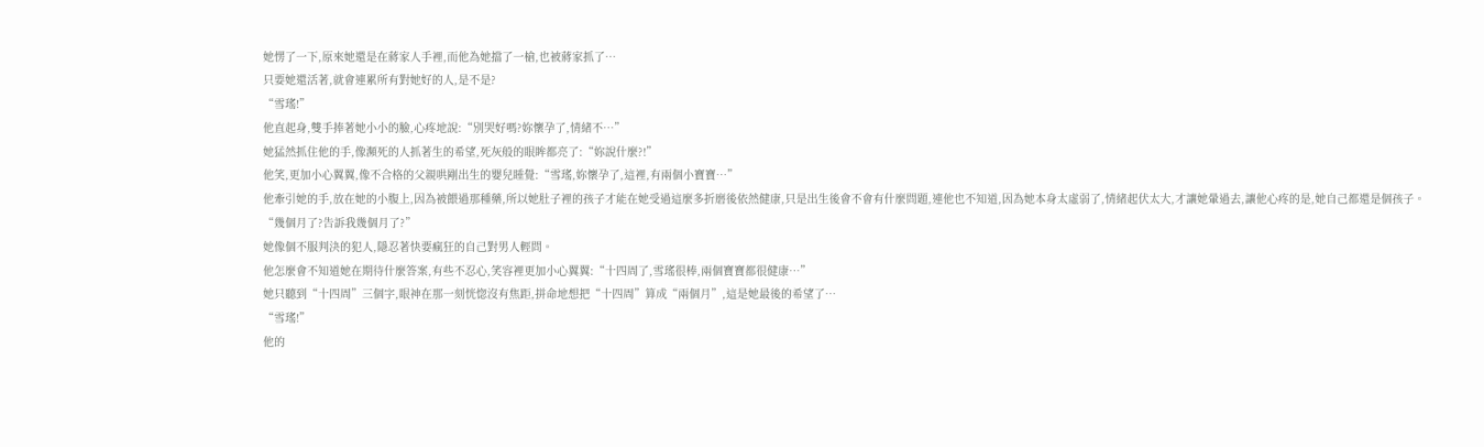她愣了一下,原來她還是在蔣家人手裡,而他為她擋了一槍,也被蔣家抓了…
只要她還活著,就會連累所有對她好的人,是不是?
“雪瑤!”
他直起身,雙手捧著她小小的臉,心疼地說:“別哭好嗎?妳懷孕了,情緒不…”
她猛然抓住他的手,像瀕死的人抓著生的希望,死灰般的眼眸都亮了:“妳說什麼?!”
他笑,更加小心翼翼,像不合格的父親哄剛出生的嬰兒睡覺:“雪瑤,妳懷孕了,這裡,有兩個小寶寶…”
他牽引她的手,放在她的小腹上,因為被餵過那種藥,所以她肚子裡的孩子才能在她受過這麼多折磨後依然健康,只是出生後會不會有什麼問題,連他也不知道,因為她本身太虛弱了,情緒起伏太大,才讓她暈過去,讓他心疼的是,她自己都還是個孩子。
“幾個月了?告訴我幾個月了?”
她像個不服判決的犯人,隱忍著快要瘋狂的自己對男人輕問。
他怎麼會不知道她在期待什麼答案,有些不忍心,笑容裡更加小心翼翼:“十四周了,雪瑤很棒,兩個寶寶都很健康…”
她只聽到“十四周”三個字,眼神在那一刻恍惚沒有焦距,拼命地想把“十四周”算成“兩個月”,這是她最後的希望了…
“雪瑤!”
他的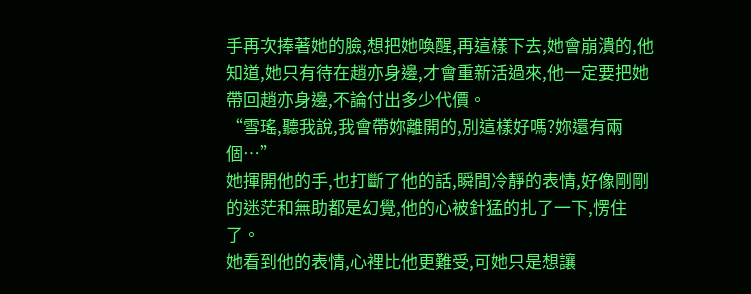手再次捧著她的臉,想把她喚醒,再這樣下去,她會崩潰的,他知道,她只有待在趙亦身邊,才會重新活過來,他一定要把她帶回趙亦身邊,不論付出多少代價。
“雪瑤,聽我說,我會帶妳離開的,別這樣好嗎?妳還有兩個…”
她揮開他的手,也打斷了他的話,瞬間冷靜的表情,好像剛剛的迷茫和無助都是幻覺,他的心被針猛的扎了一下,愣住了。
她看到他的表情,心裡比他更難受,可她只是想讓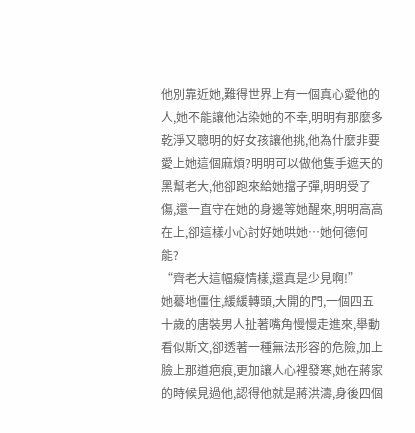他別靠近她,難得世界上有一個真心愛他的人,她不能讓他沾染她的不幸,明明有那麼多乾淨又聰明的好女孩讓他挑,他為什麼非要愛上她這個麻煩?明明可以做他隻手遮天的黑幫老大,他卻跑來給她擋子彈,明明受了傷,還一直守在她的身邊等她醒來,明明高高在上,卻這樣小心討好她哄她…她何德何能?
“齊老大這幅癡情樣,還真是少見啊!”
她驀地僵住,緩緩轉頭,大開的門,一個四五十歲的唐裝男人扯著嘴角慢慢走進來,舉動看似斯文,卻透著一種無法形容的危險,加上臉上那道疤痕,更加讓人心裡發寒,她在蔣家的時候見過他,認得他就是蔣洪濤,身後四個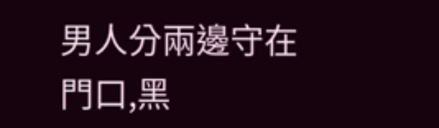男人分兩邊守在門口,黑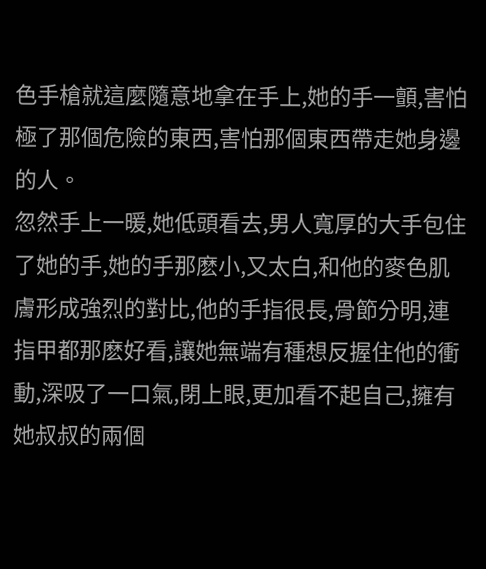色手槍就這麼隨意地拿在手上,她的手一顫,害怕極了那個危險的東西,害怕那個東西帶走她身邊的人。
忽然手上一暖,她低頭看去,男人寬厚的大手包住了她的手,她的手那麽小,又太白,和他的麥色肌膚形成強烈的對比,他的手指很長,骨節分明,連指甲都那麽好看,讓她無端有種想反握住他的衝動,深吸了一口氣,閉上眼,更加看不起自己,擁有她叔叔的兩個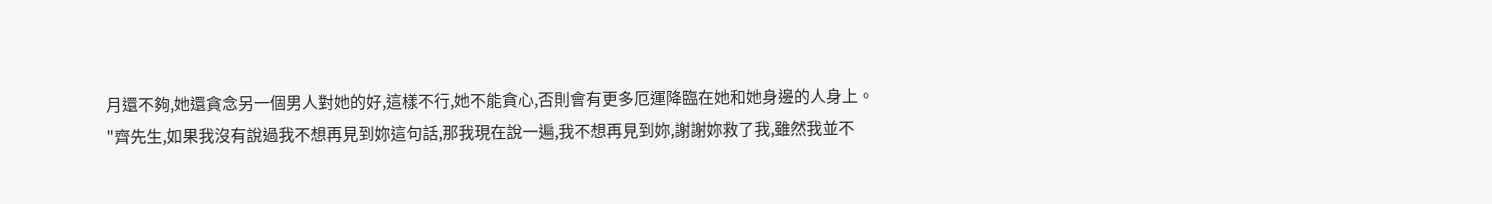月還不夠,她還貪念另一個男人對她的好,這樣不行,她不能貪心,否則會有更多厄運降臨在她和她身邊的人身上。
"齊先生,如果我沒有說過我不想再見到妳這句話,那我現在說一遍,我不想再見到妳,謝謝妳救了我,雖然我並不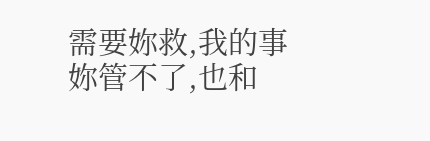需要妳救,我的事妳管不了,也和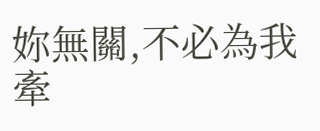妳無關,不必為我牽